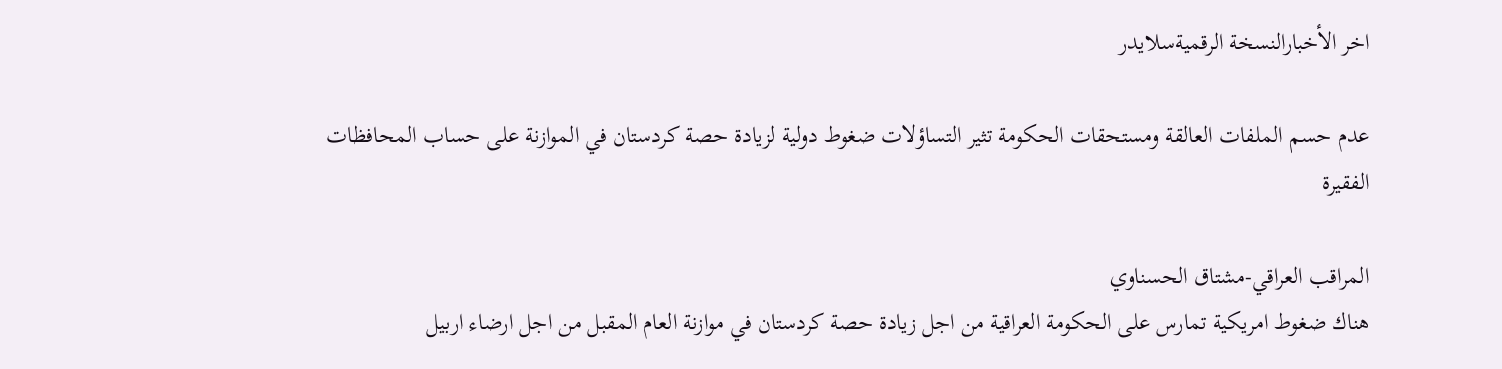اخر الأخبارالنسخة الرقميةسلايدر

عدم حسم الملفات العالقة ومستحقات الحكومة تثير التساؤلات ضغوط دولية لزيادة حصة كردستان في الموازنة على حساب المحافظات الفقيرة

المراقب العراقي-مشتاق الحسناوي
هناك ضغوط امريكية تمارس على الحكومة العراقية من اجل زيادة حصة كردستان في موازنة العام المقبل من اجل ارضاء اربيل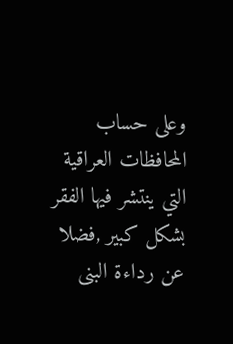وعلى حساب المحافظات العراقية التي ينتشر فيها الفقر بشكل كبير ,فضلا عن رداءة البنى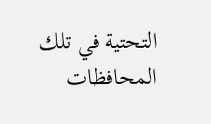التحتية في تلك المحافظات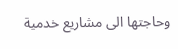وحاجتها الى مشاريع خدمية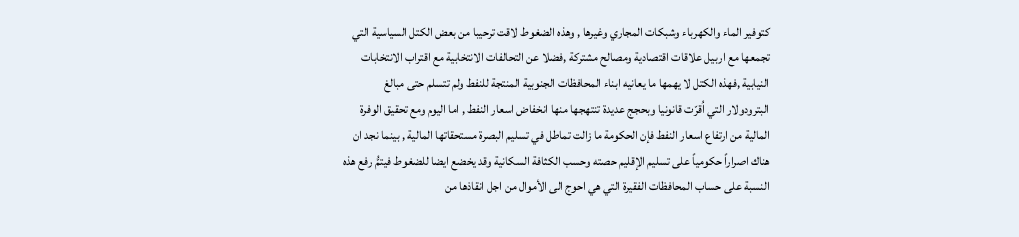كتوفير الماء والكهرباء وشبكات المجاري وغيرها , وهذه الضغوط لاقت ترحيبا من بعض الكتل السياسية التي تجمعها مع اربيل علاقات اقتصادية ومصالح مشتركة ,فضلا عن التحالفات الانتخابية مع اقتراب الانتخابات النيابية ,فهذه الكتل لا يهمها ما يعانيه ابناء المحافظات الجنوبية المنتجة للنفط ولم تتسلم حتى مبالغ البترودولار التي اُقرّت قانونيا وبحجج عديدة تنتهجها منها انخفاض اسعار النفط , اما اليوم ومع تحقيق الوفرة المالية من ارتفاع اسعار النفط فإن الحكومة ما زالت تماطل في تسليم البصرة مستحقاتها المالية , بينما نجد ان هناك اصراراً حكومياً على تسليم الإقليم حصته وحسب الكثافة السكانية وقد يخضع ايضا للضغوط فيتمُّ رفع هذه النسبة على حساب المحافظات الفقيرة التي هي احوج الى الأموال من اجل انقاذها من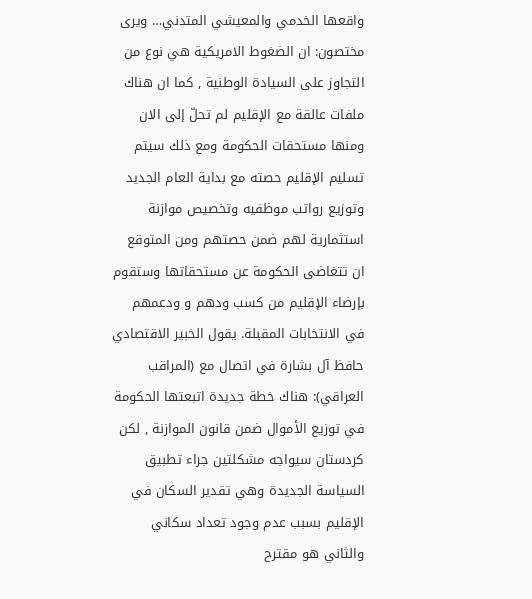واقعها الخدمي والمعيشي المتدني… ويرى مختصون: ان الضغوط الامريكية هي نوع من التجاوز على السيادة الوطنية , كما ان هناك ملفات عالقة مع الإقليم لم تحلّ إلى الان ومنها مستحقات الحكومة ومع ذلك سيتم تسليم الإقليم حصته مع بداية العام الجديد وتوزيع رواتب موظفيه وتخصيص موازنة استثمارية لهم ضمن حصتهم ومن المتوقع ان تتغاضى الحكومة عن مستحقاتها وستقوم بإرضاء الإقليم من كسب ودهم و ودعمهم في الانتخابات المقبلة. يقول الخبير الاقتصادي حافظ آل بشارة في اتصال مع (المراقب العراقي): هناك خطة جديدة اتبعتها الحكومة في توزيع الأموال ضمن قانون الموازنة , لكن كردستان سيواجه مشكلتين جراء تطبيق السياسة الجديدة وهي تقدير السكان في الإقليم بسبب عدم وجود تعداد سكاني والثاني هو مقترح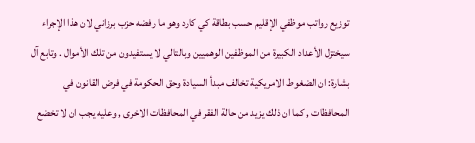توزيع رواتب موظفي الإقليم حسب بطاقة كي كارد وهو ما رفضه حزب برزاني لان هذا الإجراء سيختزل الأعداد الكبيرة من الموظفين الوهميين وبالتالي لا يستفيدون من تلك الأموال . وتابع آل بشارة: ان الضغوط الامريكية تخالف مبدأ السيادة وحق الحكومة في فرض القانون في المحافظات , كما ان ذلك يزيد من حالة الفقر في المحافظات الاخرى , وعليه يجب ان لا تخضع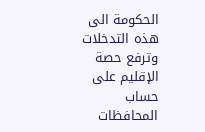الحكومة الى هذه التدخلات وترفع حصة الإقليم على حساب المحافظات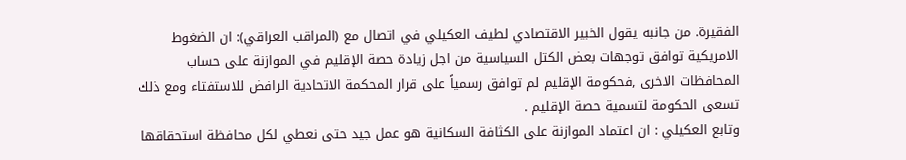الفقيرة. من جانبه يقول الخبير الاقتصادي لطيف العكيلي في اتصال مع (المراقب العراقي): ان الضغوط الامريكية توافق توجهات بعض الكتل السياسية من اجل زيادة حصة الإقليم في الموازنة على حساب المحافظات الاخرى ,فحكومة الإقليم لم توافق رسمياً على قرار المحكمة الاتحادية الرافض للاستفتاء ومع ذلك تسعى الحكومة لتسمية حصة الإقليم .
وتابع العكيلي : ان اعتماد الموازنة على الكثافة السكانية هو عمل جيد حتى نعطي لكل محافظة استحقاقها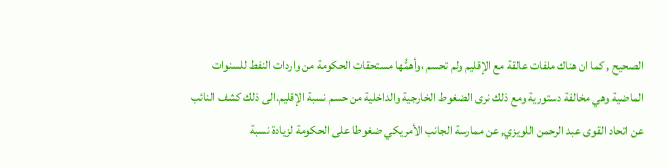الصحيح , كما ان هناك ملفات عالقة مع الإقليم ولم تحسم ،وأهمُّها مستحقات الحكومة من واردات النفط للسنوات الماضية وهي مخالفة دستورية ومع ذلك نرى الضغوط الخارجية والداخلية من حسم نسبة الإقليم.الى ذلك كشف النائب عن اتحاد القوى عبد الرحمن اللويزي, عن ممارسة الجانب الأمريكي ضغوطا على الحكومة لزيادة نسبة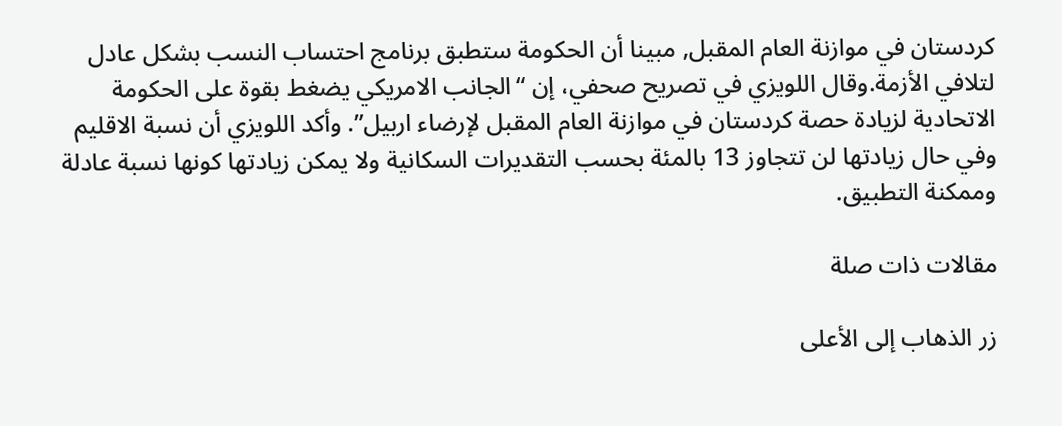كردستان في موازنة العام المقبل, مبينا أن الحكومة ستطبق برنامج احتساب النسب بشكل عادل لتلافي الأزمة.وقال اللويزي في تصريح صحفي، إن “الجانب الامريكي يضغط بقوة على الحكومة الاتحادية لزيادة حصة كردستان في موازنة العام المقبل لإرضاء اربيل”. وأكد اللويزي أن نسبة الاقليم وفي حال زيادتها لن تتجاوز 13 بالمئة بحسب التقديرات السكانية ولا يمكن زيادتها كونها نسبة عادلة وممكنة التطبيق.

مقالات ذات صلة

زر الذهاب إلى الأعلى